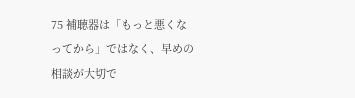75 補聴器は「もっと悪くなってから」ではなく、早めの相談が大切で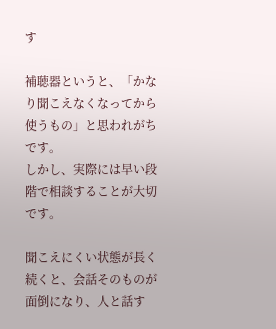す

補聴器というと、「かなり聞こえなくなってから使うもの」と思われがちです。
しかし、実際には早い段階で相談することが大切です。

聞こえにくい状態が長く続くと、会話そのものが面倒になり、人と話す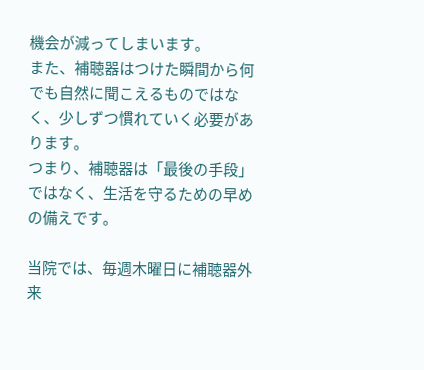機会が減ってしまいます。
また、補聴器はつけた瞬間から何でも自然に聞こえるものではなく、少しずつ慣れていく必要があります。
つまり、補聴器は「最後の手段」ではなく、生活を守るための早めの備えです。

当院では、毎週木曜日に補聴器外来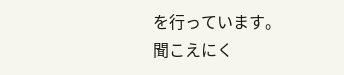を行っています。
聞こえにく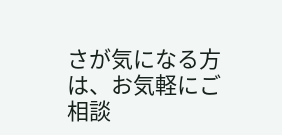さが気になる方は、お気軽にご相談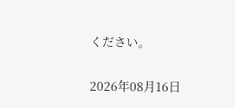ください。

2026年08月16日